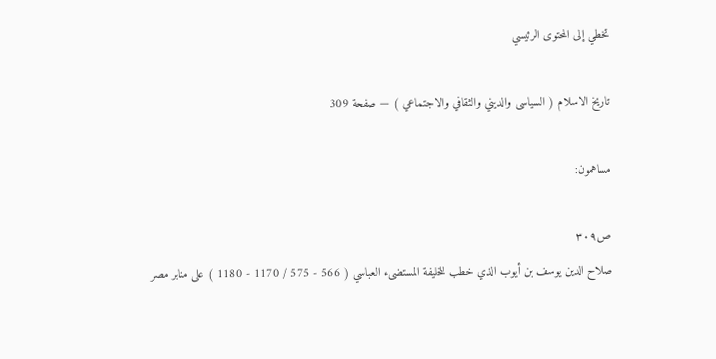تخطي إلى المحتوى الرئيسي

تاريخ الاسلام ( السياسى والديني والثقافي والاجتماعي ) — صفحة 309

مساهمون:

ص٣٠٩
صلاح الدين يوسف بن أيوب الذي خطب للخليفة المستضىء العباسي ( 566 - 575 / 1170 - 1180 ) على منابر مصر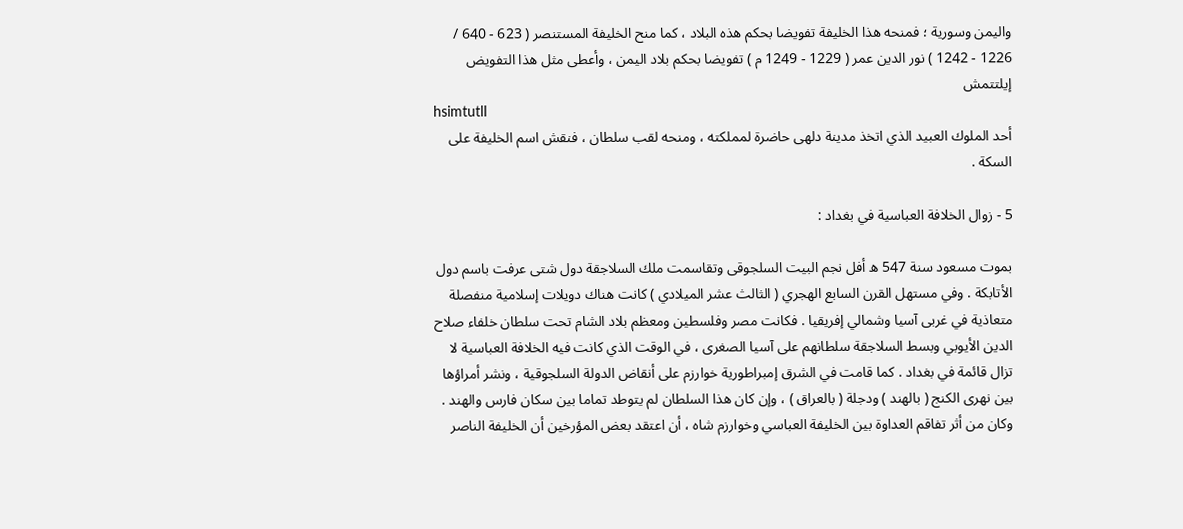واليمن وسورية ؛ فمنحه هذا الخليفة تفويضا بحكم هذه البلاد ، كما منح الخليفة المستنصر ( 623 - 640 / 1226 - 1242 ) نور الدين عمر ( 1229 - 1249 م ) تفويضا بحكم بلاد اليمن ، وأعطى مثل هذا التفويض إيلتتمش
hsimtutlI
أحد الملوك العبيد الذي اتخذ مدينة دلهى حاضرة لمملكته ، ومنحه لقب سلطان ، فنقش اسم الخليفة على السكة .

5 - زوال الخلافة العباسية في بغداد :

بموت مسعود سنة 547 ه أفل نجم البيت السلجوقى وتقاسمت ملك السلاجقة دول شتى عرفت باسم دول الأتابكة . وفي مستهل القرن السابع الهجري ( الثالث عشر الميلادي ) كانت هناك دويلات إسلامية منفصلة متعاذية في غربى آسيا وشمالي إفريقيا . فكانت مصر وفلسطين ومعظم بلاد الشام تحت سلطان خلفاء صلاح الدين الأيوبي وبسط السلاجقة سلطانهم على آسيا الصغرى ، في الوقت الذي كانت فيه الخلافة العباسية لا تزال قائمة في بغداد . كما قامت في الشرق إمبراطورية خوارزم على أنقاض الدولة السلجوقية ، ونشر أمراؤها بين نهرى الكنج ( بالهند ) ودجلة ( بالعراق ) ، وإن كان هذا السلطان لم يتوطد تماما بين سكان فارس والهند . وكان من أثر تفاقم العداوة بين الخليفة العباسي وخوارزم شاه ، أن اعتقد بعض المؤرخين أن الخليفة الناصر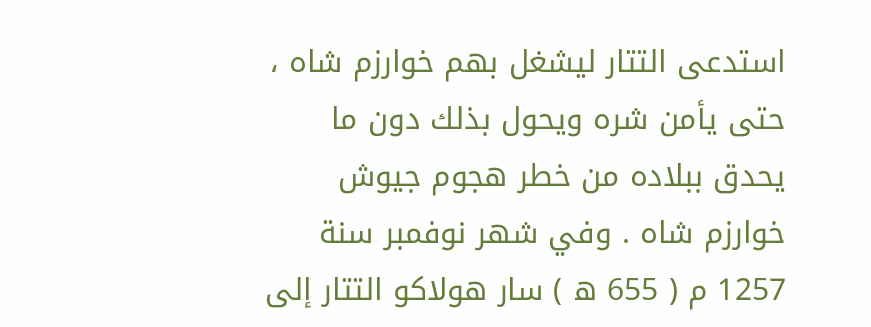استدعى التتار ليشغل بهم خوارزم شاه ، حتى يأمن شره ويحول بذلك دون ما يحدق ببلاده من خطر هجوم جيوش خوارزم شاه . وفي شهر نوفمبر سنة 1257 م ( 655 ه ) سار هولاكو التتار إلى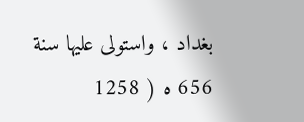بغداد ، واستولى عليها سنة 656 ه ( 1258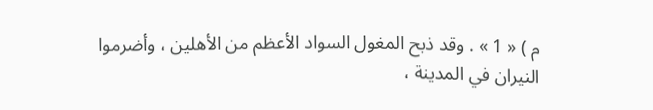م ) « 1 » . وقد ذبح المغول السواد الأعظم من الأهلين ، وأضرموا النيران في المدينة ،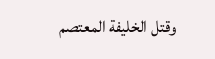وقتل الخليفة المعتصم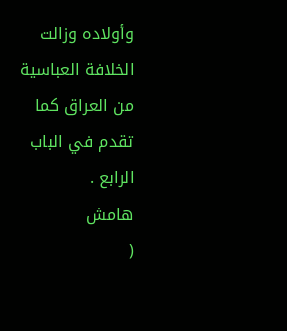وأولاده وزالت الخلافة العباسية من العراق كما تقدم في الباب الرابع .
هامش
(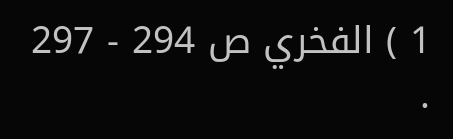1 ) الفخري ص 294 - 297 .